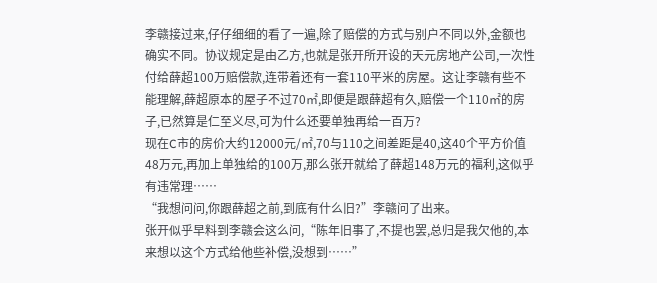李赣接过来,仔仔细细的看了一遍,除了赔偿的方式与别户不同以外,金额也确实不同。协议规定是由乙方,也就是张开所开设的天元房地产公司,一次性付给薛超100万赔偿款,连带着还有一套110平米的房屋。这让李赣有些不能理解,薛超原本的屋子不过70㎡,即便是跟薛超有久,赔偿一个110㎡的房子,已然算是仁至义尽,可为什么还要单独再给一百万?
现在C市的房价大约12000元/㎡,70与110之间差距是40,这40个平方价值48万元,再加上单独给的100万,那么张开就给了薛超148万元的福利,这似乎有违常理……
“我想问问,你跟薛超之前,到底有什么旧?”李赣问了出来。
张开似乎早料到李赣会这么问,“陈年旧事了,不提也罢,总归是我欠他的,本来想以这个方式给他些补偿,没想到……”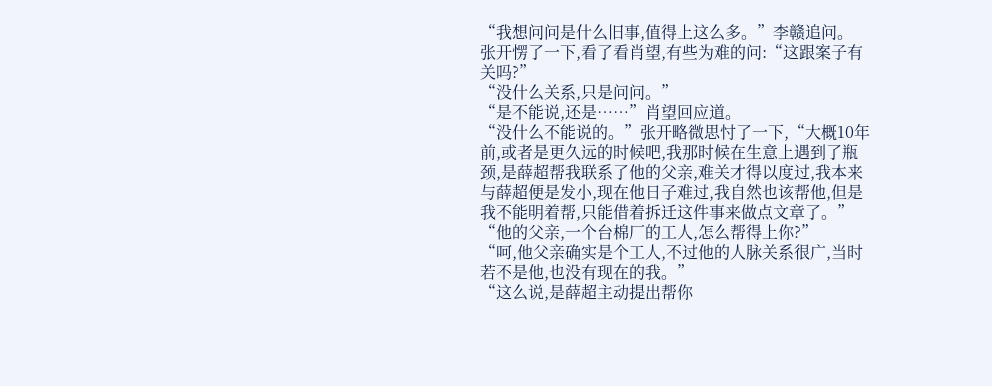“我想问问是什么旧事,值得上这么多。”李赣追问。
张开愣了一下,看了看肖望,有些为难的问:“这跟案子有关吗?”
“没什么关系,只是问问。”
“是不能说,还是……”肖望回应道。
“没什么不能说的。”张开略微思忖了一下,“大概10年前,或者是更久远的时候吧,我那时候在生意上遇到了瓶颈,是薛超帮我联系了他的父亲,难关才得以度过,我本来与薛超便是发小,现在他日子难过,我自然也该帮他,但是我不能明着帮,只能借着拆迁这件事来做点文章了。”
“他的父亲,一个台棉厂的工人,怎么帮得上你?”
“呵,他父亲确实是个工人,不过他的人脉关系很广,当时若不是他,也没有现在的我。”
“这么说,是薛超主动提出帮你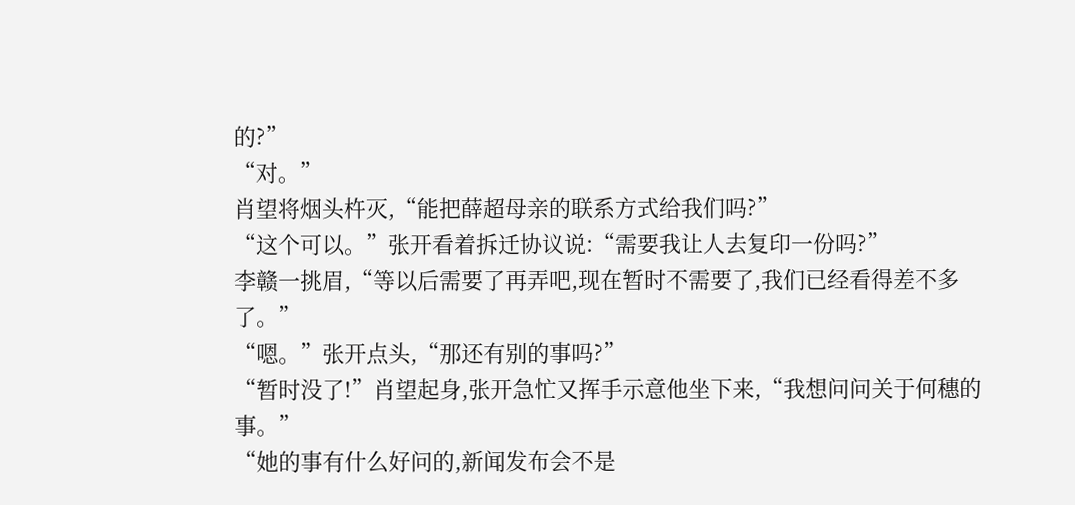的?”
“对。”
肖望将烟头杵灭,“能把薛超母亲的联系方式给我们吗?”
“这个可以。”张开看着拆迁协议说:“需要我让人去复印一份吗?”
李赣一挑眉,“等以后需要了再弄吧,现在暂时不需要了,我们已经看得差不多了。”
“嗯。”张开点头,“那还有别的事吗?”
“暂时没了!”肖望起身,张开急忙又挥手示意他坐下来,“我想问问关于何穗的事。”
“她的事有什么好问的,新闻发布会不是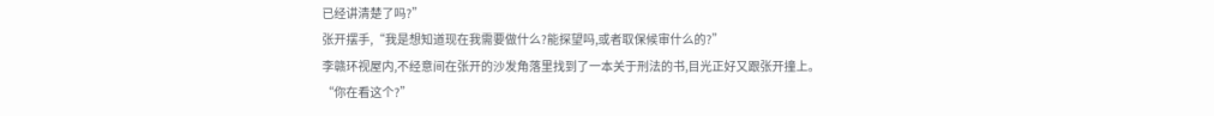已经讲清楚了吗?”
张开摆手,“我是想知道现在我需要做什么?能探望吗,或者取保候审什么的?”
李赣环视屋内,不经意间在张开的沙发角落里找到了一本关于刑法的书,目光正好又跟张开撞上。
“你在看这个?”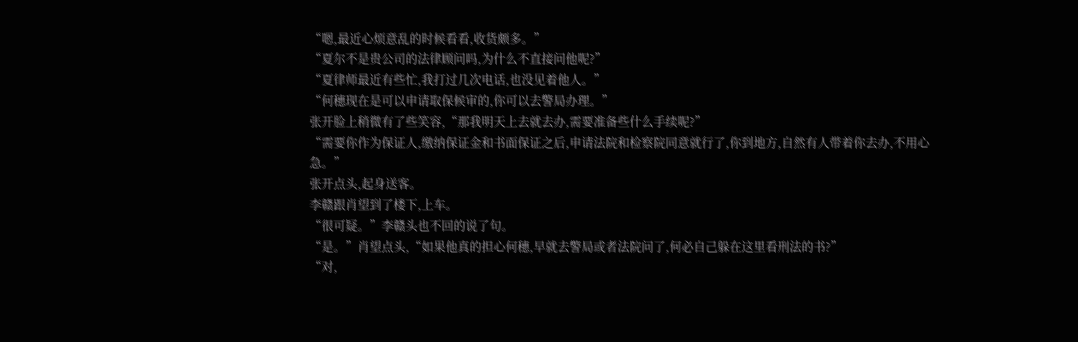“嗯,最近心烦意乱的时候看看,收货颇多。”
“夏尔不是贵公司的法律顾问吗,为什么不直接问他呢?”
“夏律师最近有些忙,我打过几次电话,也没见着他人。”
“何穗现在是可以申请取保候审的,你可以去警局办理。”
张开脸上稍微有了些笑容,“那我明天上去就去办,需要准备些什么手续呢?”
“需要你作为保证人,缴纳保证金和书面保证之后,申请法院和检察院同意就行了,你到地方,自然有人带着你去办,不用心急。”
张开点头,起身送客。
李赣跟肖望到了楼下,上车。
“很可疑。”李赣头也不回的说了句。
“是。”肖望点头,“如果他真的担心何穗,早就去警局或者法院问了,何必自己躲在这里看刑法的书?”
“对,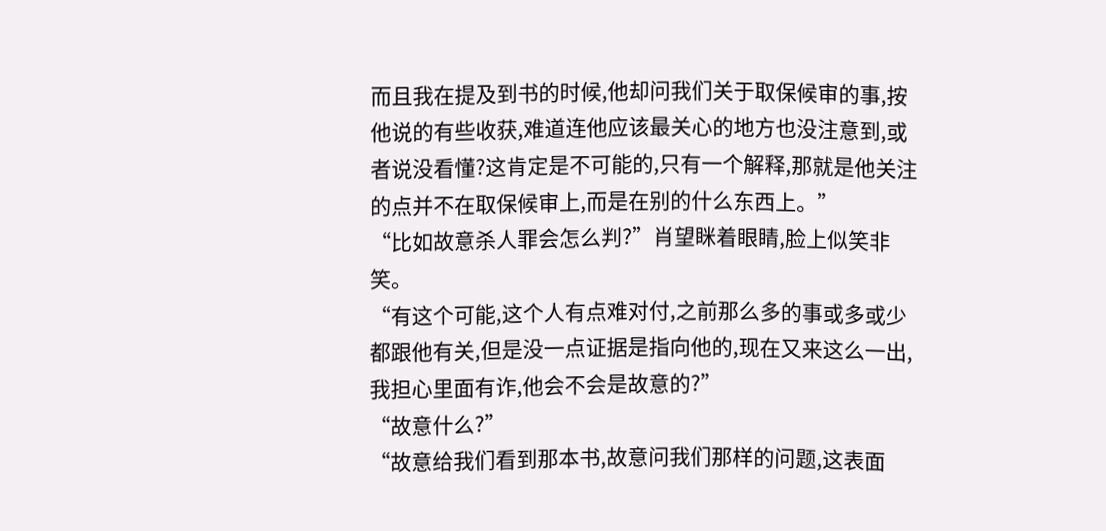而且我在提及到书的时候,他却问我们关于取保候审的事,按他说的有些收获,难道连他应该最关心的地方也没注意到,或者说没看懂?这肯定是不可能的,只有一个解释,那就是他关注的点并不在取保候审上,而是在别的什么东西上。”
“比如故意杀人罪会怎么判?”肖望眯着眼睛,脸上似笑非笑。
“有这个可能,这个人有点难对付,之前那么多的事或多或少都跟他有关,但是没一点证据是指向他的,现在又来这么一出,我担心里面有诈,他会不会是故意的?”
“故意什么?”
“故意给我们看到那本书,故意问我们那样的问题,这表面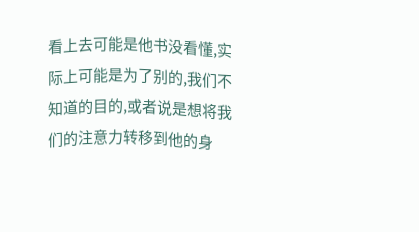看上去可能是他书没看懂,实际上可能是为了别的,我们不知道的目的,或者说是想将我们的注意力转移到他的身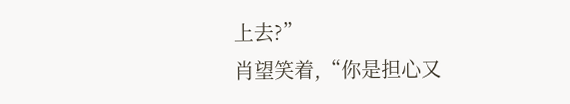上去?”
肖望笑着,“你是担心又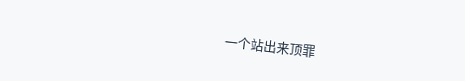一个站出来顶罪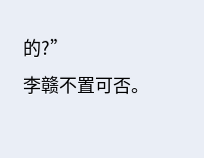的?”
李赣不置可否。